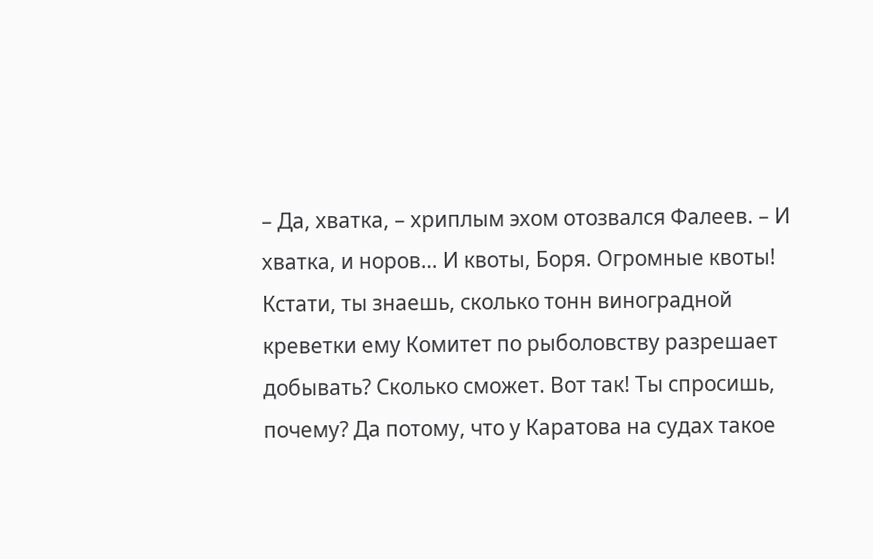– Да, хватка, – хриплым эхом отозвался Фалеев. – И хватка, и норов… И квоты, Боря. Огромные квоты! Кстати, ты знаешь, сколько тонн виноградной креветки ему Комитет по рыболовству разрешает добывать? Сколько сможет. Вот так! Ты спросишь, почему? Да потому, что у Каратова на судах такое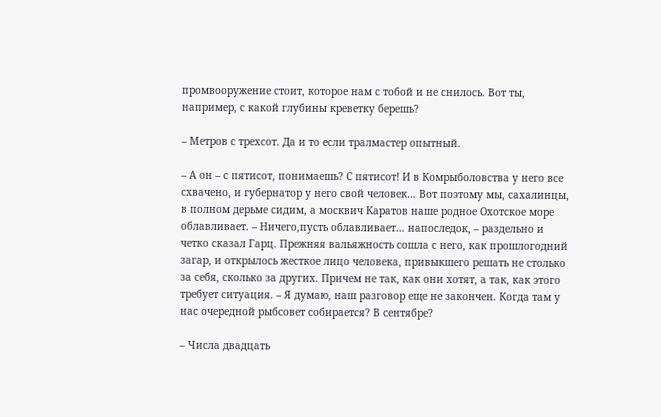промвооружение стоит, которое нам с тобой и не снилось. Вот ты, например, с какой глубины креветку берешь?

– Метров с трехсот. Да и то если тралмастер опытный.

– А он – с пятисот, понимаешь? С пятисот! И в Комрыболовства у него все схвачено, и губернатор у него свой человек… Вот поэтому мы, сахалинцы, в полном дерьме сидим, а москвич Каратов наше родное Охотское море облавливает. – Ничего,пусть облавливает… напоследок, – раздельно и четко сказал Гарц. Прежняя вальяжность сошла с него, как прошлогодний загар, и открылось жесткое лицо человека, привыкшего решать не столько за себя, сколько за других. Причем не так, как они хотят, а так, как этого требует ситуация. – Я думаю, наш разговор еще не закончен. Когда там у нас очередной рыбсовет собирается? В сентябре?

– Числа двадцать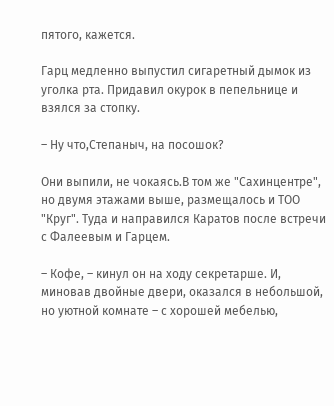пятого, кажется.

Гарц медленно выпустил сигаретный дымок из уголка рта. Придавил окурок в пепельнице и взялся за стопку.

– Ну что,Степаныч, на посошок?

Они выпили, не чокаясь.В том же "Сахинцентре", но двумя этажами выше, размещалось и ТОО "Круг". Туда и направился Каратов после встречи с Фалеевым и Гарцем.

– Кофе, – кинул он на ходу секретарше. И, миновав двойные двери, оказался в небольшой, но уютной комнате – с хорошей мебелью,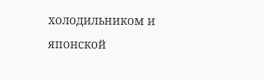холодильником и японской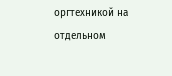оргтехникой на отдельном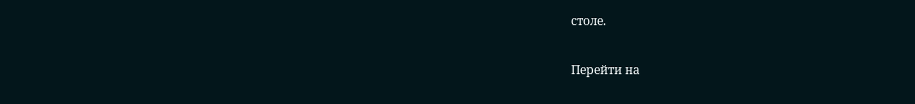столе.

Перейти на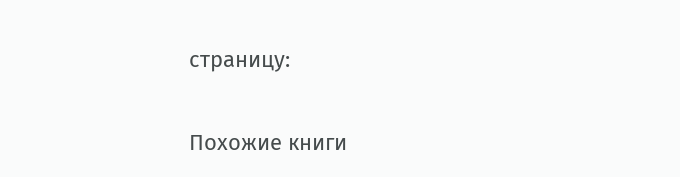страницу:

Похожие книги